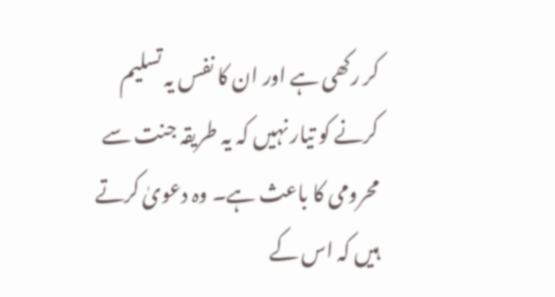کر رکھی ہے اور ان کا نفس یہ تسلیم کرنے کو تیار نہیں کہ یہ طریقہ جنت سے محرومی کا باعث ہے۔ وہ دعویٰ کرتے ہیں کہ اس کے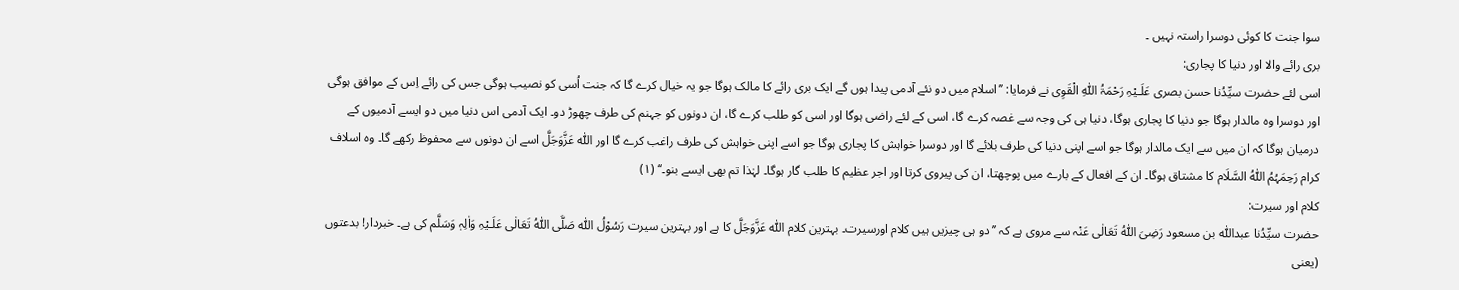سوا جنت کا کوئی دوسرا راستہ نہیں ۔
بری رائے والا اور دنیا کا پجاری:
اسی لئے حضرت سیِّدُنا حسن بصری عَلَـیْہِ رَحْمَۃُ اللّٰہِ الْقَوِی نے فرمایا: ’’اسلام میں دو نئے آدمی پیدا ہوں گے ایک بری رائے کا مالک ہوگا جو یہ خیال کرے گا کہ جنت اُسی کو نصیب ہوگی جس کی رائے اِس کے موافق ہوگی اور دوسرا وہ مالدار ہوگا جو دنیا کا پجاری ہوگا، دنیا ہی کی وجہ سے غصہ کرے گا، اسی کے لئے راضی ہوگا اور اسی کو طلب کرے گا، ان دونوں کو جہنم کی طرف چھوڑ دو۔ ایک آدمی اس دنیا میں دو ایسے آدمیوں کے درمیان ہوگا کہ ان میں سے ایک مالدار ہوگا جو اسے اپنی دنیا کی طرف بلائے گا اور دوسرا خواہش کا پجاری ہوگا جو اسے اپنی خواہش کی طرف راغب کرے گا اور اللّٰہ عَزَّوَجَلَّ اسے ان دونوں سے محفوظ رکھے گا۔ وہ اسلاف کرام رَحِمَہُمُ اللّٰہُ السَّلَام کا مشتاق ہوگا۔ ان کے افعال کے بارے میں پوچھتا، ان کی پیروی کرتا اور اجر عظیم کا طلب گار ہوگا۔ لہٰذا تم بھی ایسے بنو۔‘‘ (۱)
کلام اور سیرت:
حضرت سیِّدُنا عبداللّٰہ بن مسعود رَضِیَ اللّٰہُ تَعَالٰی عَنْہ سے مروی ہے کہ ’’دو ہی چیزیں ہیں کلام اورسیرت۔ بہترین کلام اللّٰہ عَزَّوَجَلَّ کا ہے اور بہترین سیرت رَسُوْلُ اللّٰہ صَلَّی اللّٰہُ تَعَالٰی عَلَـیْہِ وَاٰلِہٖ وَسَلَّم کی ہے۔ خبردار! بدعتوں (یعنی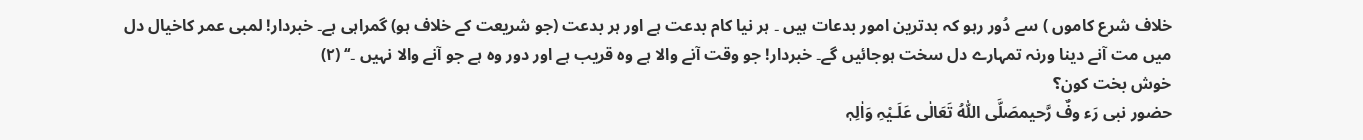خلاف شرع کاموں ) سے دُور رہو کہ بدترین امور بدعات ہیں ۔ ہر نیا کام بدعت ہے اور ہر بدعت (جو شریعت کے خلاف ہو) گمراہی ہے۔ خبردار! لمبی عمر کاخیال دل میں مت آنے دینا ورنہ تمہارے دل سخت ہوجائیں گے۔ خبردار! جو وقت آنے والا ہے وہ قریب ہے اور دور وہ ہے جو آنے والا نہیں ۔‘‘ (۲)
خوش بخت کون؟
حضور نبی رَء وفٌ رَّحیمصَلَّی اللّٰہُ تَعَالٰی عَلَـیْہِ وَاٰلِہٖ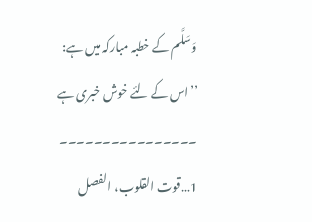وَسَلَّم کے خطبہ مبارکہ میں ہے: ’’اس کے لئے خوش خبری ہے
۔۔۔۔۔۔۔۔۔۔۔۔۔۔۔۔
1…قوت القلوب، الفصل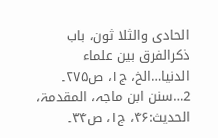الحادی والثلا ثون، باب ذکرالفرق بین علماء الدنیا…الخ، ج۱، ص۲۷۵۔
2…سنن ابن ماجہ، المقدمۃ، الحدیث:۴۶، ج۱، ص۳۴۔